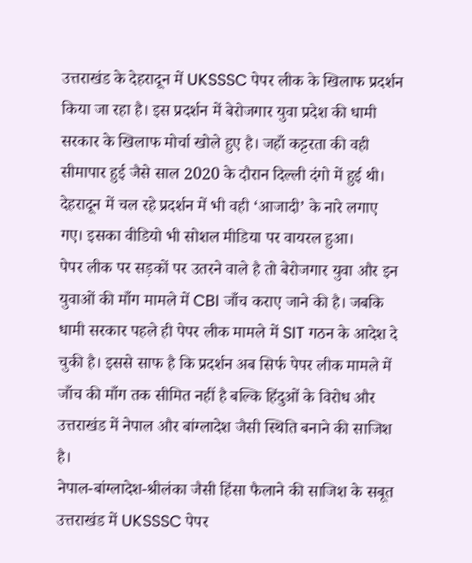उत्तराखंड के देहरादून में UKSSSC पेपर लीक के खिलाफ प्रदर्शन किया जा रहा है। इस प्रदर्शन में बेरोजगार युवा प्रदेश की धामी सरकार के खिलाफ मोर्चा खोले हुए है। जहाँ कट्टरता की वही सीमापार हुई जैसे साल 2020 के दौरान दिल्ली दंगो में हुई थी। देहरादून में चल रहे प्रदर्शन में भी वही ‘आजादी’ के नारे लगाए गए। इसका वीडियो भी सोशल मीडिया पर वायरल हुआ।
पेपर लीक पर सड़कों पर उतरने वाले है तो बेरोजगार युवा और इन युवाओं की माँग मामले में CBI जाँच कराए जाने की है। जबकि धामी सरकार पहले ही पेपर लीक मामले में SIT गठन के आदेश दे चुकी है। इससे साफ है कि प्रदर्शन अब सिर्फ पेपर लीक मामले में जाँच की माँग तक सीमित नहीं है बल्कि हिंदुओं के विरोध और उत्तराखंड में नेपाल और बांग्लादेश जैसी स्थिति बनाने की साजिश है।
नेपाल-बांग्लादेश-श्रीलंका जैसी हिंसा फैलाने की साजिश के सबूत
उत्तराखंड में UKSSSC पेपर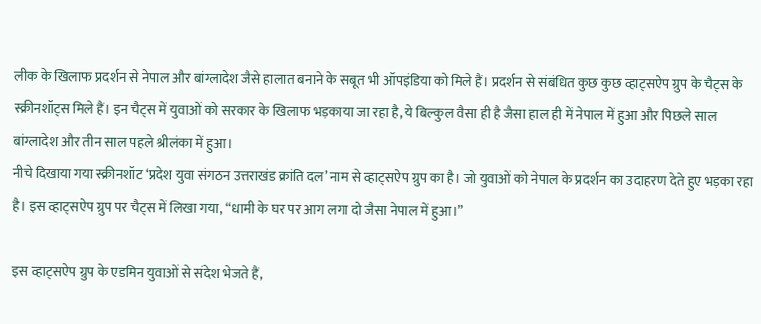लीक के खिलाफ प्रदर्शन से नेपाल और बांग्लादेश जैसे हालात बनाने के सबूत भी ऑपइंडिया को मिले हैं। प्रदर्शन से संबंधित कुछ कुछ व्हाट्सऐप ग्रुप के चैट्स के स्क्रीनशॉट्स मिले हैं। इन चैट्स में युवाओं को सरकार के खिलाफ भड़काया जा रहा है, ये बिल्कुल वैसा ही है जैसा हाल ही में नेपाल में हुआ और पिछले साल बांग्लादेश और तीन साल पहले श्रीलंका में हुआ।
नीचे दिखाया गया स्क्रीनशॉट ‘प्रदेश युवा संगठन उत्तराखंड क्रांति दल’ नाम से व्हाट्सऐप ग्रुप का है। जो युवाओं को नेपाल के प्रदर्शन का उदाहरण देते हुए भड़का रहा है। इस व्हाट्सऐप ग्रुप पर चैट्स में लिखा गया, “धामी के घर पर आग लगा दो जैसा नेपाल में हुआ।”

इस व्हाट्सऐप ग्रुप के एडमिन युवाओं से संदेश भेजते हैं,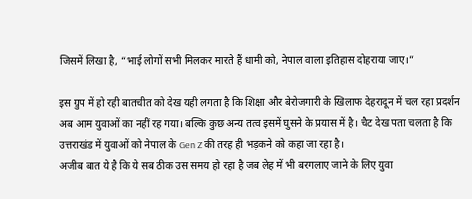जिसमें लिखा है, “भाई लोगों सभी मिलकर मारते हैं धामी को, नेपाल वाला इतिहास दोहराया जाए।”

इस ग्रुप में हो रही बातचीत को देख यही लगता है कि शिक्षा और बेरोजगारी के खिलाफ देहरादून में चल रहा प्रदर्शन अब आम युवाओं का नहीं रह गया। बल्कि कुछ अन्य तत्व इसमें घुसने के प्रयास में है। चैट देख पता चलता है कि उत्तराखंड में युवाओं को नेपाल के Gen Z की तरह ही भड़कने को कहा जा रहा है।
अजीब बात ये है कि ये सब ठीक उस समय हो रहा है जब लेह में भी बरगलाए जाने के लिए युवा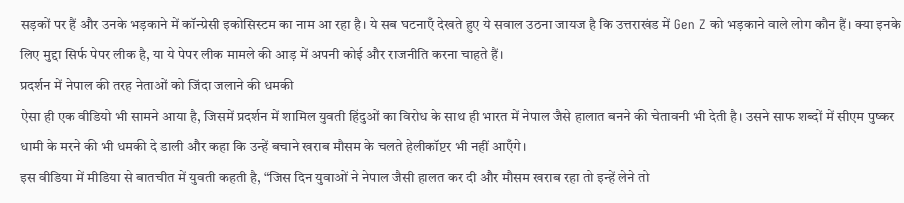सड़कों पर हैं और उनके भड़काने में कॉन्ग्रेसी इकोसिस्टम का नाम आ रहा है। ये सब घटनाएँ देखते हुए ये सवाल उठना जायज है कि उत्तराखंड में Gen Z को भड़काने वाले लोग कौन हैं। क्या इनके लिए मुद्दा सिर्फ पेपर लीक है, या ये पेपर लीक मामले की आड़ में अपनी कोई और राजनीति करना चाहते हैं।
प्रदर्शन में नेपाल की तरह नेताओं को जिंदा जलाने की धमकी
ऐसा ही एक वीडियो भी सामने आया है, जिसमें प्रदर्शन में शामिल युवती हिंदुओं का विरोध के साथ ही भारत में नेपाल जैसे हालात बनने की चेतावनी भी देती है। उसने साफ शब्दों में सीएम पुष्कर धामी के मरने की भी धमकी दे डाली और कहा कि उन्हें बचाने खराब मौसम के चलते हेलीकॉप्टर भी नहीं आएँगे।
इस वीडिया में मीडिया से बातचीत में युवती कहती है, “जिस दिन युवाओं ने नेपाल जैसी हालत कर दी और मौसम खराब रहा तो इन्हें लेने तो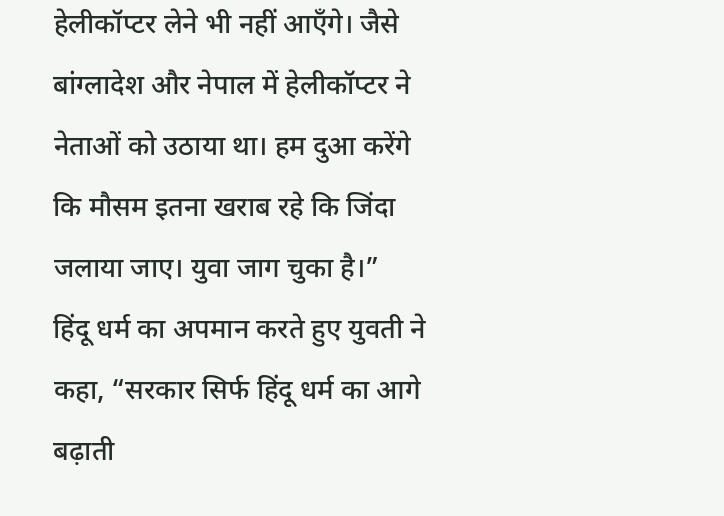हेलीकॉप्टर लेने भी नहीं आएँगे। जैसे बांग्लादेश और नेपाल में हेलीकॉप्टर ने नेताओं को उठाया था। हम दुआ करेंगे कि मौसम इतना खराब रहे कि जिंदा जलाया जाए। युवा जाग चुका है।”
हिंदू धर्म का अपमान करते हुए युवती ने कहा, “सरकार सिर्फ हिंदू धर्म का आगे बढ़ाती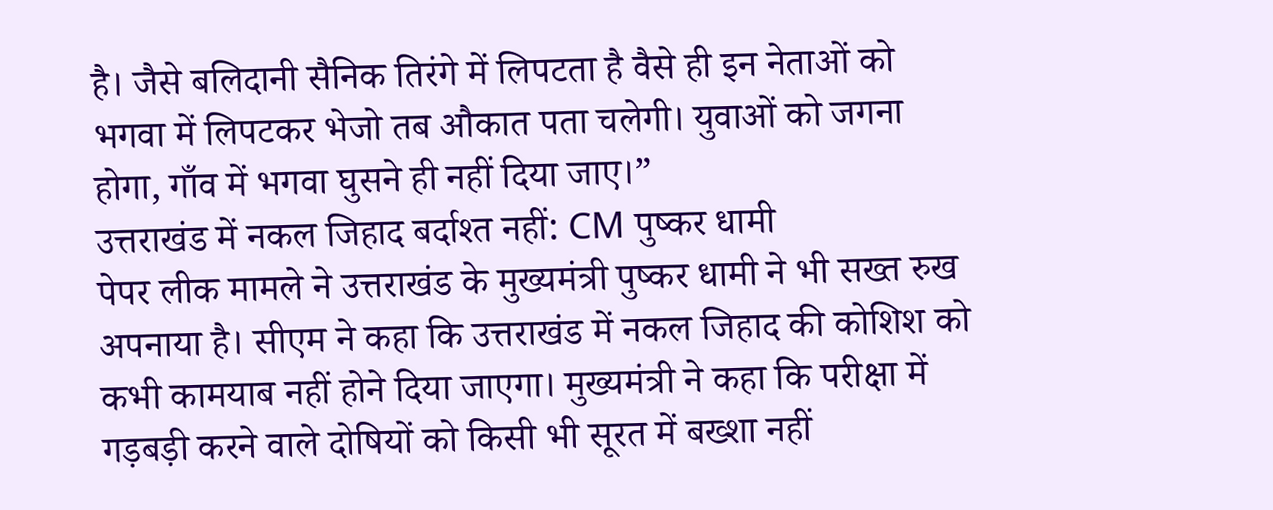है। जैसे बलिदानी सैनिक तिरंगे में लिपटता है वैसे ही इन नेताओं को भगवा में लिपटकर भेजो तब औकात पता चलेगी। युवाओं को जगना होगा, गाँव में भगवा घुसने ही नहीं दिया जाए।”
उत्तराखंड में नकल जिहाद बर्दाश्त नहीं: CM पुष्कर धामी
पेपर लीक मामले ने उत्तराखंड के मुख्यमंत्री पुष्कर धामी ने भी सख्त रुख अपनाया है। सीएम ने कहा कि उत्तराखंड में नकल जिहाद की कोशिश को कभी कामयाब नहीं होने दिया जाएगा। मुख्यमंत्री ने कहा कि परीक्षा में गड़बड़ी करने वाले दोषियों को किसी भी सूरत में बख्शा नहीं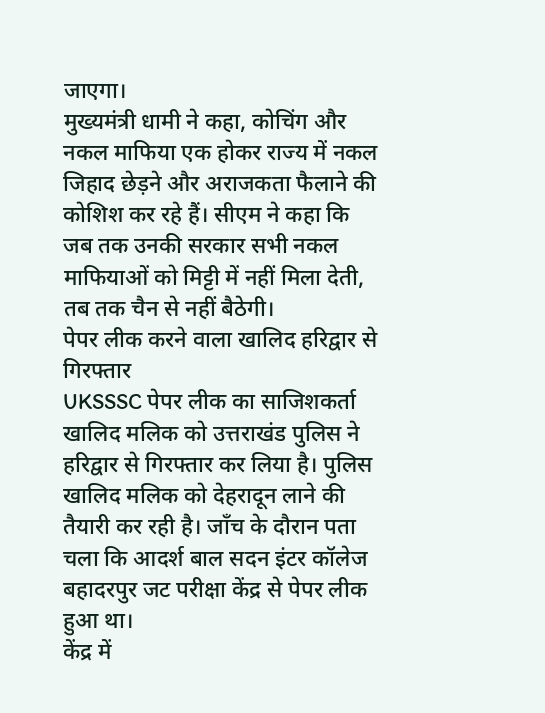जाएगा।
मुख्यमंत्री धामी ने कहा, कोचिंग और नकल माफिया एक होकर राज्य में नकल जिहाद छेड़ने और अराजकता फैलाने की कोशिश कर रहे हैं। सीएम ने कहा कि जब तक उनकी सरकार सभी नकल माफियाओं को मिट्टी में नहीं मिला देती, तब तक चैन से नहीं बैठेगी।
पेपर लीक करने वाला खालिद हरिद्वार से गिरफ्तार
UKSSSC पेपर लीक का साजिशकर्ता खालिद मलिक को उत्तराखंड पुलिस ने हरिद्वार से गिरफ्तार कर लिया है। पुलिस खालिद मलिक को देहरादून लाने की तैयारी कर रही है। जाँच के दौरान पता चला कि आदर्श बाल सदन इंटर कॉलेज बहादरपुर जट परीक्षा केंद्र से पेपर लीक हुआ था।
केंद्र में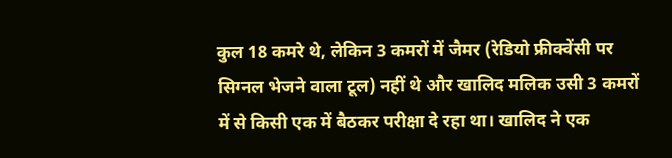कुल 18 कमरे थे, लेकिन 3 कमरों में जैमर (रेडियो फ्रीक्वेंसी पर सिग्नल भेजने वाला टूल) नहीं थे और खालिद मलिक उसी 3 कमरों में से किसी एक में बैठकर परीक्षा दे रहा था। खालिद ने एक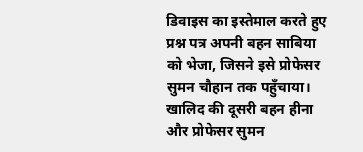डिवाइस का इस्तेमाल करते हुए प्रश्न पत्र अपनी बहन साबिया को भेजा, जिसने इसे प्रोफेसर सुमन चौहान तक पहुँचाया। खालिद की दूसरी बहन हीना और प्रोफेसर सुमन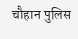चौहान पुलिस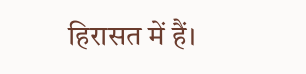हिरासत में हैं।